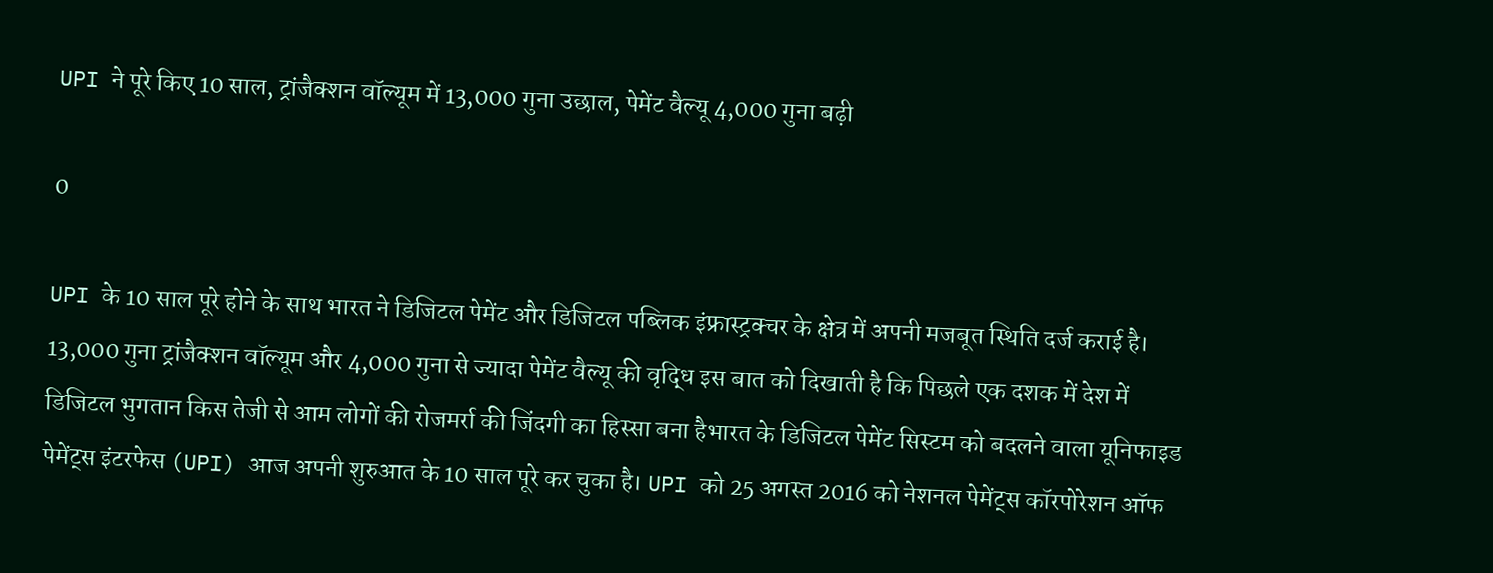UPI ने पूरे किए 10 साल, ट्रांजैक्शन वॉल्यूम में 13,000 गुना उछाल, पेमेंट वैल्यू 4,000 गुना बढ़ी

0

UPI के 10 साल पूरे होने के साथ भारत ने डिजिटल पेमेंट और डिजिटल पब्लिक इंफ्रास्ट्रक्चर के क्षेत्र में अपनी मजबूत स्थिति दर्ज कराई है। 13,000 गुना ट्रांजैक्शन वॉल्यूम और 4,000 गुना से ज्यादा पेमेंट वैल्यू की वृद्धि इस बात को दिखाती है कि पिछले एक दशक में देश में डिजिटल भुगतान किस तेजी से आम लोगों की रोजमर्रा की जिंदगी का हिस्सा बना हैभारत के डिजिटल पेमेंट सिस्टम को बदलने वाला यूनिफाइड पेमेंट्स इंटरफेस (UPI) आज अपनी शुरुआत के 10 साल पूरे कर चुका है। UPI को 25 अगस्त 2016 को नेशनल पेमेंट्स कॉरपोरेशन ऑफ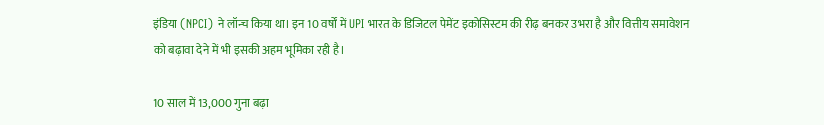इंडिया (NPCI) ने लॉन्च किया था। इन 10 वर्षों में UPI भारत के डिजिटल पेमेंट इकोसिस्टम की रीढ़ बनकर उभरा है और वित्तीय समावेशन को बढ़ावा देने में भी इसकी अहम भूमिका रही है।

10 साल में 13,000 गुना बढ़ा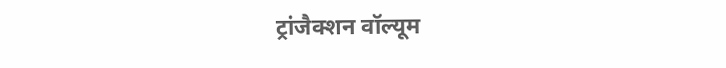ट्रांजैक्शन वॉल्यूम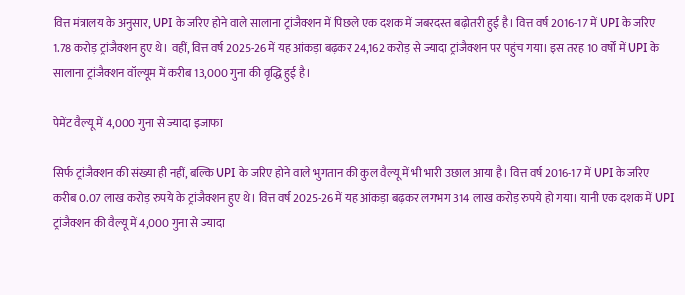वित्त मंत्रालय के अनुसार, UPI के जरिए होने वाले सालाना ट्रांजैक्शन में पिछले एक दशक में जबरदस्त बढ़ोतरी हुई है। वित्त वर्ष 2016-17 में UPI के जरिए 1.78 करोड़ ट्रांजैक्शन हुए थे। वहीं, वित्त वर्ष 2025-26 में यह आंकड़ा बढ़कर 24,162 करोड़ से ज्यादा ट्रांजैक्शन पर पहुंच गया। इस तरह 10 वर्षों में UPI के सालाना ट्रांजैक्शन वॉल्यूम में करीब 13,000 गुना की वृद्धि हुई है।

पेमेंट वैल्यू में 4,000 गुना से ज्यादा इजाफा

सिर्फ ट्रांजैक्शन की संख्या ही नहीं, बल्कि UPI के जरिए होने वाले भुगतान की कुल वैल्यू में भी भारी उछाल आया है। वित्त वर्ष 2016-17 में UPI के जरिए करीब 0.07 लाख करोड़ रुपये के ट्रांजैक्शन हुए थे। वित्त वर्ष 2025-26 में यह आंकड़ा बढ़कर लगभग 314 लाख करोड़ रुपये हो गया। यानी एक दशक में UPI ट्रांजैक्शन की वैल्यू में 4,000 गुना से ज्यादा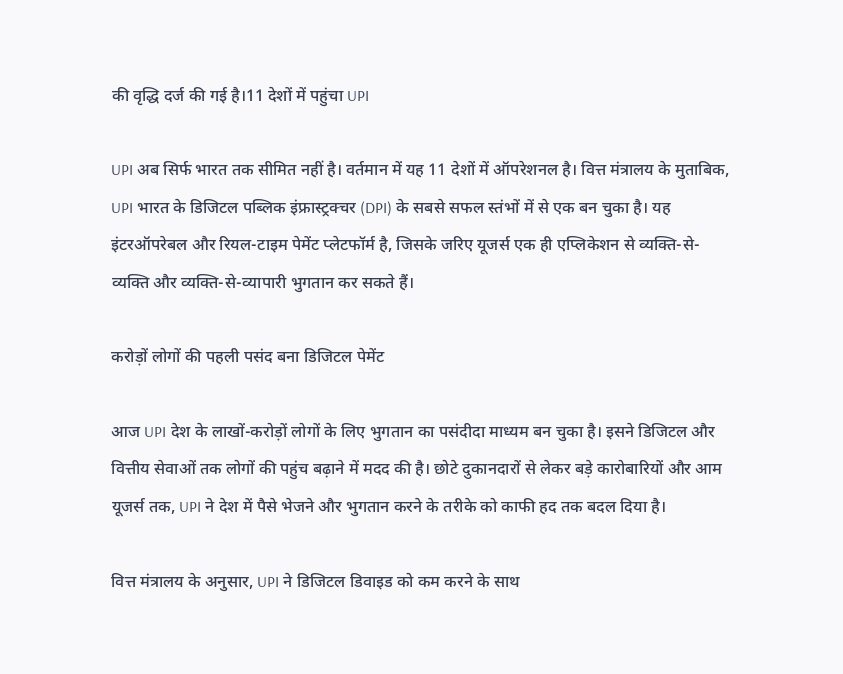की वृद्धि दर्ज की गई है।11 देशों में पहुंचा UPI

UPI अब सिर्फ भारत तक सीमित नहीं है। वर्तमान में यह 11 देशों में ऑपरेशनल है। वित्त मंत्रालय के मुताबिक, UPI भारत के डिजिटल पब्लिक इंफ्रास्ट्रक्चर (DPI) के सबसे सफल स्तंभों में से एक बन चुका है। यह इंटरऑपरेबल और रियल-टाइम पेमेंट प्लेटफॉर्म है, जिसके जरिए यूजर्स एक ही एप्लिकेशन से व्यक्ति-से-व्यक्ति और व्यक्ति-से-व्यापारी भुगतान कर सकते हैं।

करोड़ों लोगों की पहली पसंद बना डिजिटल पेमेंट

आज UPI देश के लाखों-करोड़ों लोगों के लिए भुगतान का पसंदीदा माध्यम बन चुका है। इसने डिजिटल और वित्तीय सेवाओं तक लोगों की पहुंच बढ़ाने में मदद की है। छोटे दुकानदारों से लेकर बड़े कारोबारियों और आम यूजर्स तक, UPI ने देश में पैसे भेजने और भुगतान करने के तरीके को काफी हद तक बदल दिया है।

वित्त मंत्रालय के अनुसार, UPI ने डिजिटल डिवाइड को कम करने के साथ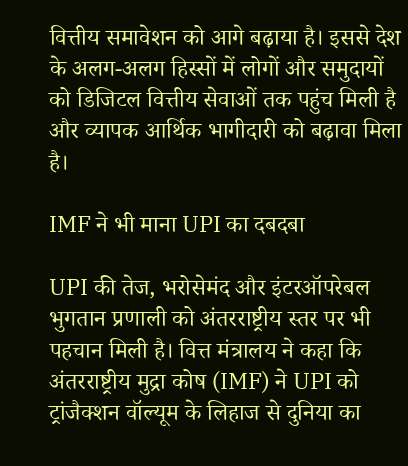वित्तीय समावेशन को आगे बढ़ाया है। इससे देश के अलग-अलग हिस्सों में लोगों और समुदायों को डिजिटल वित्तीय सेवाओं तक पहुंच मिली है और व्यापक आर्थिक भागीदारी को बढ़ावा मिला है।

IMF ने भी माना UPI का दबदबा

UPI की तेज, भरोसेमंद और इंटरऑपरेबल भुगतान प्रणाली को अंतरराष्ट्रीय स्तर पर भी पहचान मिली है। वित्त मंत्रालय ने कहा कि अंतरराष्ट्रीय मुद्रा कोष (IMF) ने UPI को ट्रांजैक्शन वॉल्यूम के लिहाज से दुनिया का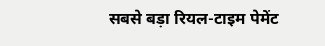सबसे बड़ा रियल-टाइम पेमेंट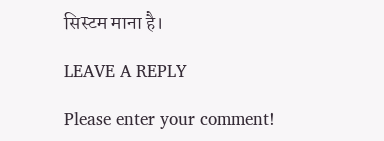सिस्टम माना है।

LEAVE A REPLY

Please enter your comment!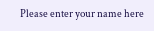Please enter your name here